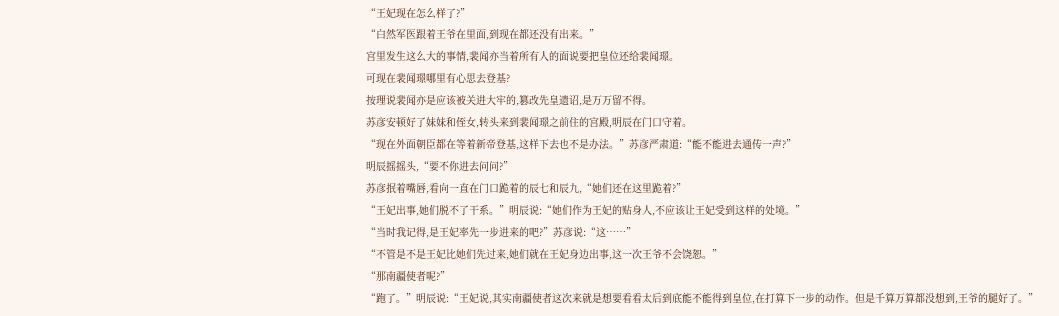“王妃现在怎么样了?”
“白然军医跟着王爷在里面,到现在都还没有出来。”
宫里发生这么大的事情,裴闻亦当着所有人的面说要把皇位还给裴闻璟。
可现在裴闻璟哪里有心思去登基?
按理说裴闻亦是应该被关进大牢的,篡改先皇遗诏,是万万留不得。
苏彦安顿好了妹妹和侄女,转头来到裴闻璟之前住的宫殿,明辰在门口守着。
“现在外面朝臣都在等着新帝登基,这样下去也不是办法。”苏彦严肃道:“能不能进去通传一声?”
明辰摇摇头,“要不你进去问问?”
苏彦抿着嘴唇,看向一直在门口跪着的辰七和辰九,“她们还在这里跪着?”
“王妃出事,她们脱不了干系。”明辰说:“她们作为王妃的贴身人,不应该让王妃受到这样的处境。”
“当时我记得,是王妃率先一步进来的吧?”苏彦说:“这……”
“不管是不是王妃比她们先过来,她们就在王妃身边出事,这一次王爷不会饶恕。”
“那南疆使者呢?”
“跑了。”明辰说:“王妃说,其实南疆使者这次来就是想要看看太后到底能不能得到皇位,在打算下一步的动作。但是千算万算都没想到,王爷的腿好了。”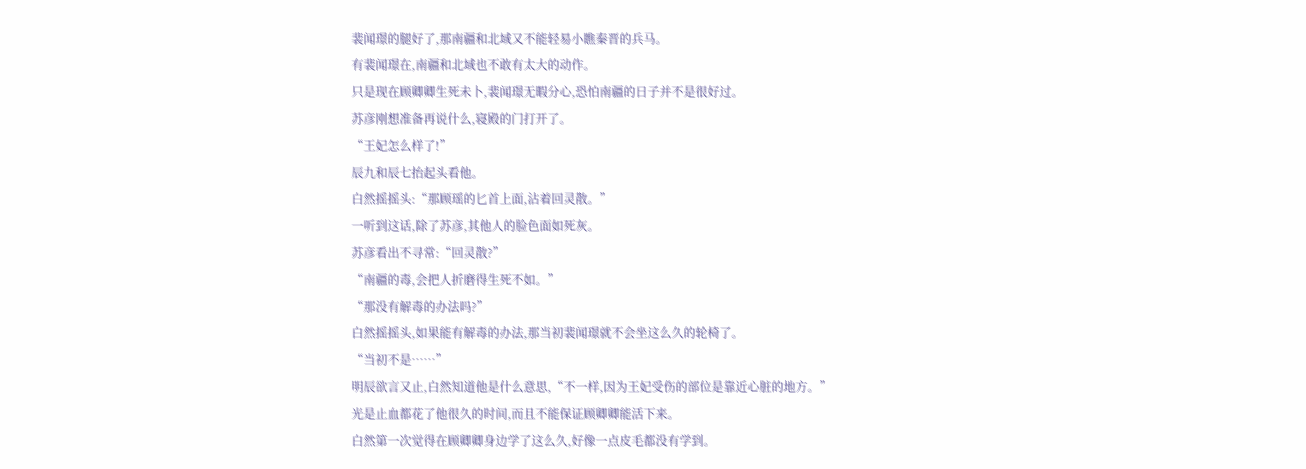裴闻璟的腿好了,那南疆和北域又不能轻易小瞧秦晋的兵马。
有裴闻璟在,南疆和北域也不敢有太大的动作。
只是现在顾卿卿生死未卜,裴闻璟无暇分心,恐怕南疆的日子并不是很好过。
苏彦刚想准备再说什么,寝殿的门打开了。
“王妃怎么样了!”
辰九和辰七抬起头看他。
白然摇摇头:“那顾瑶的匕首上面,沾着回灵散。”
一听到这话,除了苏彦,其他人的脸色面如死灰。
苏彦看出不寻常:“回灵散?”
“南疆的毒,会把人折磨得生死不如。”
“那没有解毒的办法吗?”
白然摇摇头,如果能有解毒的办法,那当初裴闻璟就不会坐这么久的轮椅了。
“当初不是……”
明辰欲言又止,白然知道他是什么意思,“不一样,因为王妃受伤的部位是靠近心脏的地方。”
光是止血都花了他很久的时间,而且不能保证顾卿卿能活下来。
白然第一次觉得在顾卿卿身边学了这么久,好像一点皮毛都没有学到。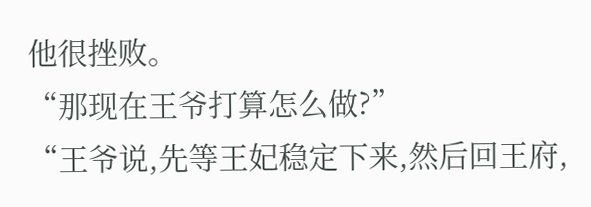他很挫败。
“那现在王爷打算怎么做?”
“王爷说,先等王妃稳定下来,然后回王府,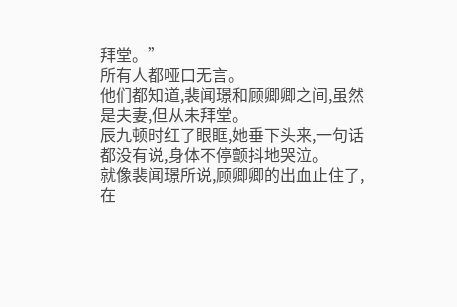拜堂。”
所有人都哑口无言。
他们都知道,裴闻璟和顾卿卿之间,虽然是夫妻,但从未拜堂。
辰九顿时红了眼眶,她垂下头来,一句话都没有说,身体不停颤抖地哭泣。
就像裴闻璟所说,顾卿卿的出血止住了,在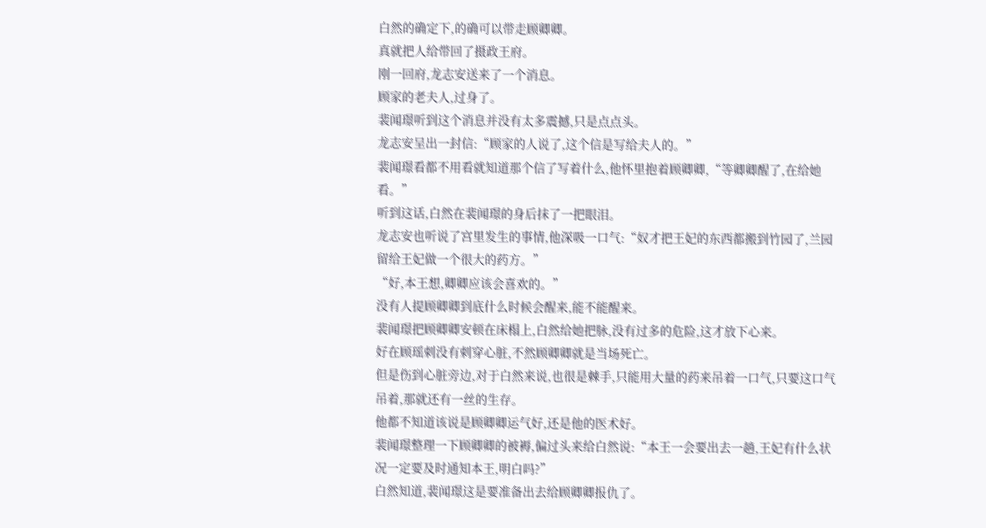白然的确定下,的确可以带走顾卿卿。
真就把人给带回了摄政王府。
刚一回府,龙志安送来了一个消息。
顾家的老夫人,过身了。
裴闻璟听到这个消息并没有太多震撼,只是点点头。
龙志安呈出一封信:“顾家的人说了,这个信是写给夫人的。”
裴闻璟看都不用看就知道那个信了写着什么,他怀里抱着顾卿卿,“等卿卿醒了,在给她看。”
听到这话,白然在裴闻璟的身后抹了一把眼泪。
龙志安也听说了宫里发生的事情,他深吸一口气:“奴才把王妃的东西都搬到竹园了,兰园留给王妃做一个很大的药方。”
“好,本王想,卿卿应该会喜欢的。”
没有人提顾卿卿到底什么时候会醒来,能不能醒来。
裴闻璟把顾卿卿安顿在床榻上,白然给她把脉,没有过多的危险,这才放下心来。
好在顾瑶刺没有刺穿心脏,不然顾卿卿就是当场死亡。
但是伤到心脏旁边,对于白然来说,也很是棘手,只能用大量的药来吊着一口气,只要这口气吊着,那就还有一丝的生存。
他都不知道该说是顾卿卿运气好,还是他的医术好。
裴闻璟整理一下顾卿卿的被褥,偏过头来给白然说:“本王一会要出去一趟,王妃有什么状况一定要及时通知本王,明白吗?”
白然知道,裴闻璟这是要准备出去给顾卿卿报仇了。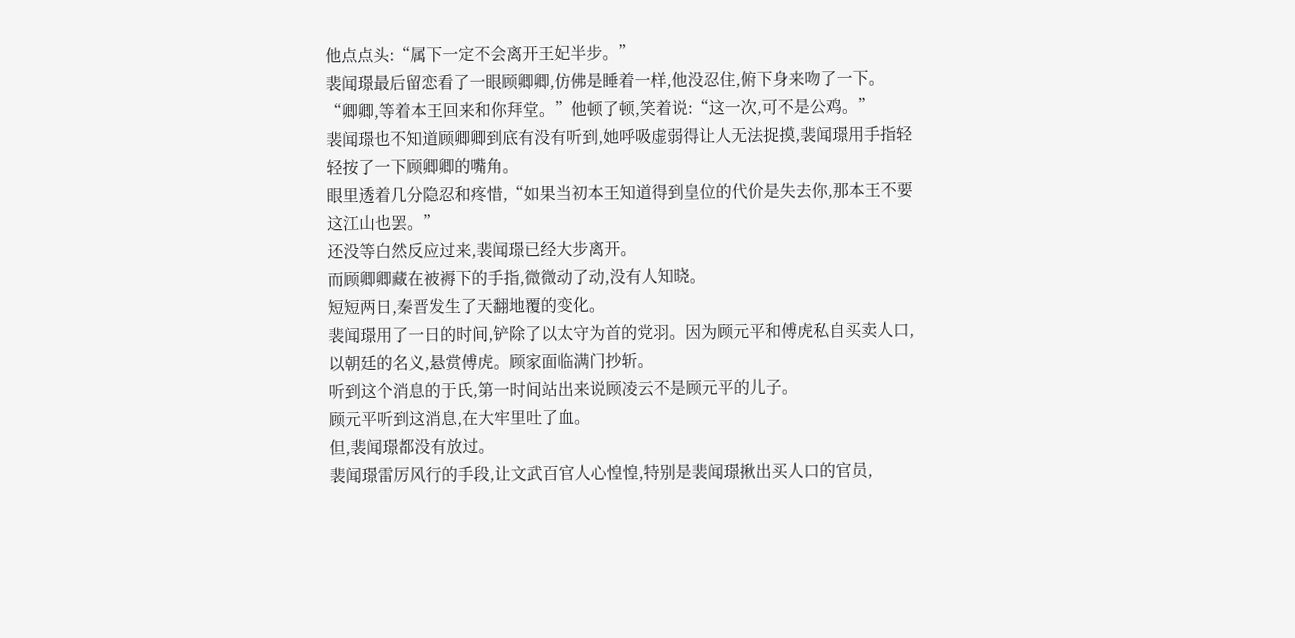他点点头:“属下一定不会离开王妃半步。”
裴闻璟最后留恋看了一眼顾卿卿,仿佛是睡着一样,他没忍住,俯下身来吻了一下。
“卿卿,等着本王回来和你拜堂。”他顿了顿,笑着说:“这一次,可不是公鸡。”
裴闻璟也不知道顾卿卿到底有没有听到,她呼吸虚弱得让人无法捉摸,裴闻璟用手指轻轻按了一下顾卿卿的嘴角。
眼里透着几分隐忍和疼惜,“如果当初本王知道得到皇位的代价是失去你,那本王不要这江山也罢。”
还没等白然反应过来,裴闻璟已经大步离开。
而顾卿卿藏在被褥下的手指,微微动了动,没有人知晓。
短短两日,秦晋发生了天翻地覆的变化。
裴闻璟用了一日的时间,铲除了以太守为首的党羽。因为顾元平和傅虎私自买卖人口,以朝廷的名义,悬赏傅虎。顾家面临满门抄斩。
听到这个消息的于氏,第一时间站出来说顾凌云不是顾元平的儿子。
顾元平听到这消息,在大牢里吐了血。
但,裴闻璟都没有放过。
裴闻璟雷厉风行的手段,让文武百官人心惶惶,特别是裴闻璟揪出买人口的官员,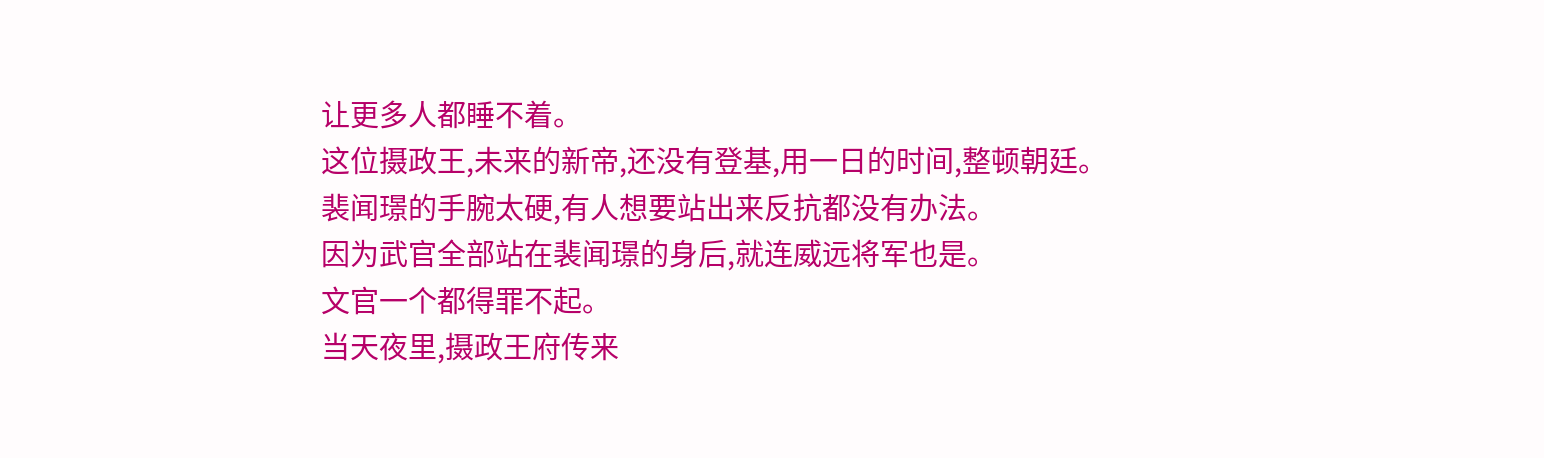让更多人都睡不着。
这位摄政王,未来的新帝,还没有登基,用一日的时间,整顿朝廷。
裴闻璟的手腕太硬,有人想要站出来反抗都没有办法。
因为武官全部站在裴闻璟的身后,就连威远将军也是。
文官一个都得罪不起。
当天夜里,摄政王府传来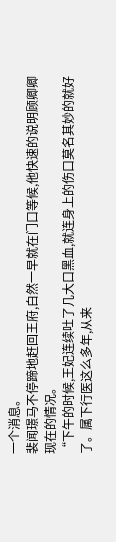一个消息。
裴闻璟马不停蹄地赶回王府,白然一早就在门口等候,他快速的说明顾卿卿现在的情况。
“下午的时候,王妃连续吐了几大口黑血,就连身上的伤口莫名其妙的就好了。属下行医这么多年,从来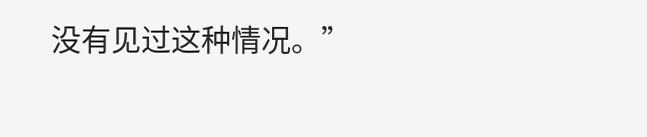没有见过这种情况。”